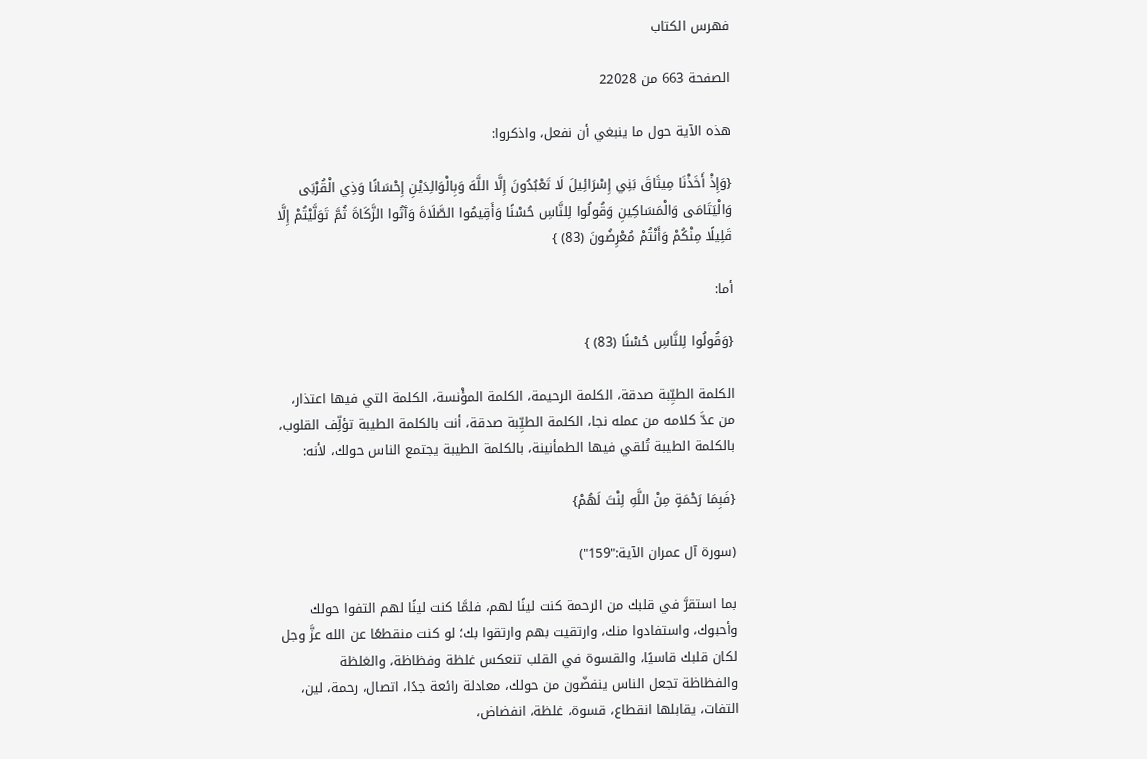فهرس الكتاب

الصفحة 663 من 22028

هذه الآية حول ما ينبغي أن نفعل، واذكروا:

{وَإِذْ أَخَذْنَا مِيثَاقَ بَنِي إِسْرَائِيلَ لَا تَعْبُدُونَ إِلَّا اللَّهَ وَبِالْوَالِدَيْنِ إِحْسَانًا وَذِي الْقُرْبَى وَالْيَتَامَى وَالْمَسَاكِينِ وَقُولُوا لِلنَّاسِ حُسْنًا وَأَقِيمُوا الصَّلَاةَ وَآَتُوا الزَّكَاةَ ثُمَّ تَوَلَّيْتُمْ إِلَّا قَلِيلًا مِنْكُمْ وَأَنْتُمْ مُعْرِضُونَ (83) }

أما:

{وَقُولُوا لِلنَّاسِ حُسْنًا (83) }

الكلمة الطيِّبة صدقة، الكلمة الرحيمة، الكلمة المؤْنسة، الكلمة التي فيها اعتذار، من عدَّ كلامه من عمله نجا، الكلمة الطيِّبة صدقة، أنت بالكلمة الطيبة تؤلِّف القلوب، بالكلمة الطيبة تُلقي فيها الطمأنينة، بالكلمة الطيبة يجتمع الناس حولك، لأنه:

{فَبِمَا رَحْمَةٍ مِنْ اللَّهِ لِنْتَ لَهُمْ}

(سورة آل عمران الآية:"159")

بما استقرَّ في قلبك من الرحمة كنت لينًا لهم، فلمَّا كنت لينًا لهم التفوا حولك وأحبوك، واستفادوا منك، وارتقيت بهم وارتقوا بك؛ لو كنت منقطعًا عن الله عزَّ وجل لكان قلبك قاسيًا، والقسوة في القلب تنعكس غلظة وفظاظة، والغلظة والفظاظة تجعل الناس ينفضّون من حولك، معادلة رائعة جدًا، اتصال، رحمة، لين، التفات، يقابلها انقطاع، قسوة، غلظة، انفضاض،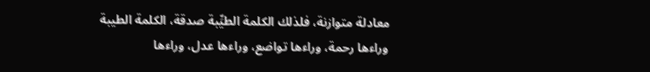معادلة متوازنة، فلذلك الكلمة الطيِّبة صدقة، الكلمة الطيبة وراءها رحمة، وراءها تواضع، وراءها عدل، وراءها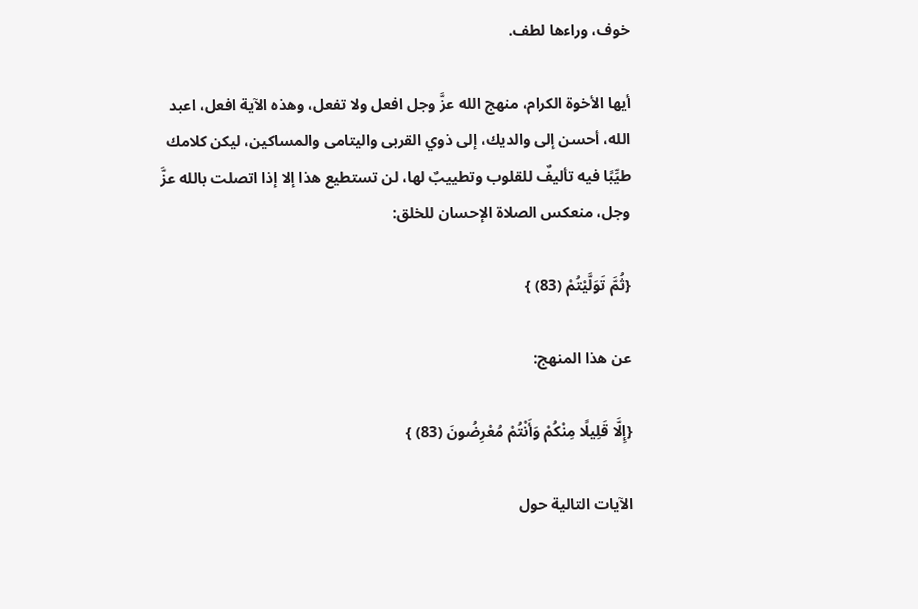خوف، وراءها لطف.

أيها الأخوة الكرام، منهج الله عزَّ وجل افعل ولا تفعل، وهذه الآية افعل، اعبد الله، أحسن إلى والديك، إلى ذوي القربى واليتامى والمساكين، ليكن كلامك طيِّبًا فيه تأليفٌ للقلوب وتطييبٌ لها، لن تستطيع هذا إلا إذا اتصلت بالله عزَّ وجل، منعكس الصلاة الإحسان للخلق:

{ثُمَّ تَوَلَّيْتُمْ (83) }

عن هذا المنهج:

{إِلَّا قَلِيلًا مِنْكُمْ وَأَنْتُمْ مُعْرِضُونَ (83) }

الآيات التالية حول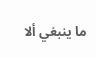ما ينبغي ألا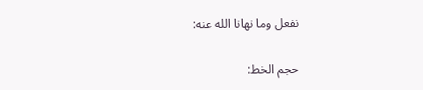نفعل وما نهانا الله عنه:

حجم الخط: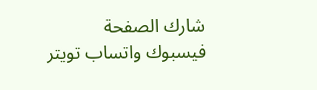شارك الصفحة
فيسبوك واتساب تويتر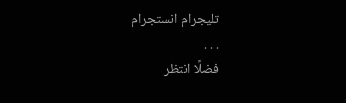تليجرام انستجرام
. . .
فضلًا انتظر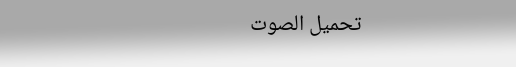تحميل الصوت